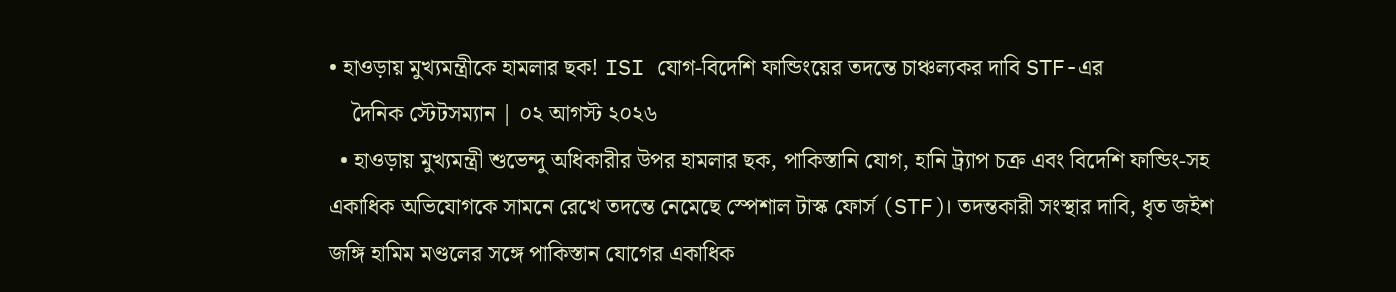• হাওড়ায় মুখ্যমন্ত্রীকে হামলার ছক! ISI যোগ-বিদেশি ফান্ডিংয়ের তদন্তে চাঞ্চল্যকর দাবি STF-এর
    দৈনিক স্টেটসম্যান | ০২ আগস্ট ২০২৬
  • হাওড়ায় মুখ্যমন্ত্রী শুভেন্দু অধিকারীর উপর হামলার ছক, পাকিস্তানি যোগ, হানি ট্র্যাপ চক্র এবং বিদেশি ফান্ডিং-সহ একাধিক অভিযোগকে সামনে রেখে তদন্তে নেমেছে স্পেশাল টাস্ক ফোর্স (STF)। তদন্তকারী সংস্থার দাবি, ধৃত জইশ জঙ্গি হামিম মণ্ডলের সঙ্গে পাকিস্তান যোগের একাধিক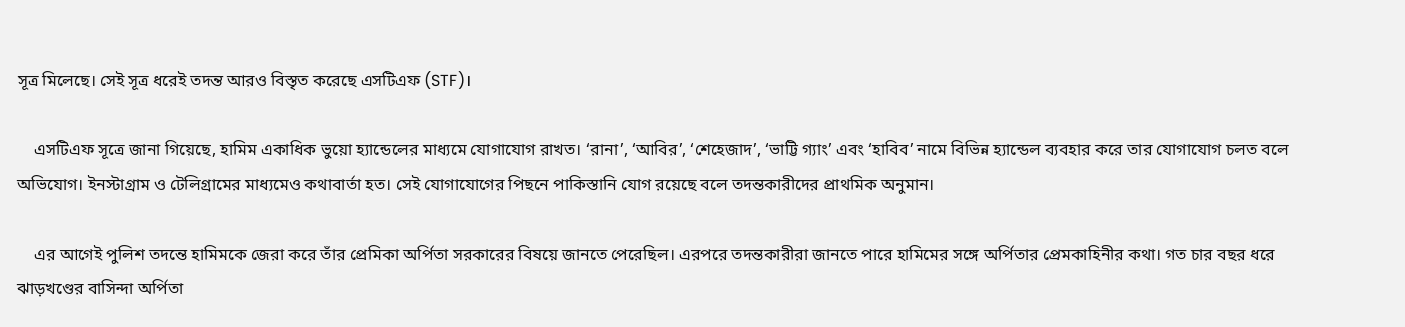সূত্র মিলেছে। সেই সূত্র ধরেই তদন্ত আরও বিস্তৃত করেছে এসটিএফ (STF)।

    এসটিএফ সূত্রে জানা গিয়েছে, হামিম একাধিক ভুয়ো হ্যান্ডেলের মাধ্যমে যোগাযোগ রাখত। ‘রানা’, ‘আবির’, ‘শেহেজাদ’, ‘ভাট্টি গ্যাং’ এবং ‘হাবিব’ নামে বিভিন্ন হ্যান্ডেল ব্যবহার করে তার যোগাযোগ চলত বলে অভিযোগ। ইনস্টাগ্রাম ও টেলিগ্রামের মাধ্যমেও কথাবার্তা হত। সেই যোগাযোগের পিছনে পাকিস্তানি যোগ রয়েছে বলে তদন্তকারীদের প্রাথমিক অনুমান।

    এর আগেই পুলিশ তদন্তে হামিমকে জেরা করে তাঁর প্রেমিকা অর্পিতা সরকারের বিষয়ে জানতে পেরেছিল। এরপরে তদন্তকারীরা জানতে পারে হামিমের সঙ্গে অর্পিতার প্রেমকাহিনীর কথা। গত চার বছর ধরে ঝাড়খণ্ডের বাসিন্দা অর্পিতা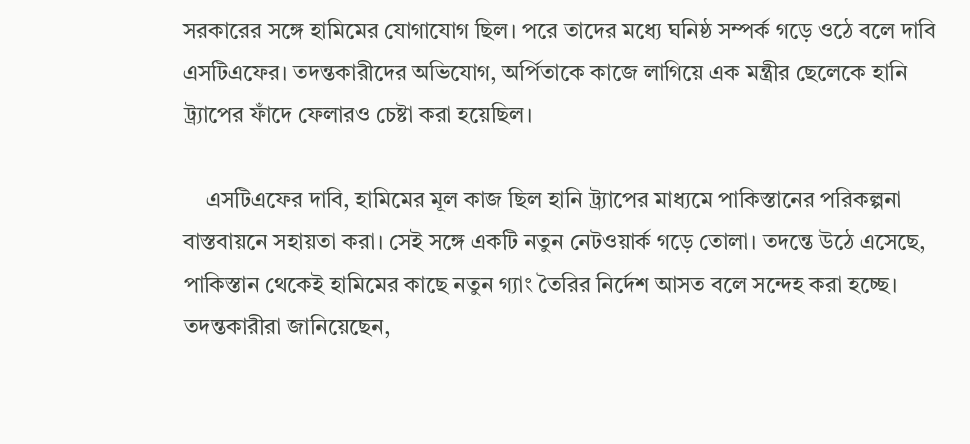সরকারের সঙ্গে হামিমের যোগাযোগ ছিল। পরে তাদের মধ্যে ঘনিষ্ঠ সম্পর্ক গড়ে ওঠে বলে দাবি এসটিএফের। তদন্তকারীদের অভিযোগ, অর্পিতাকে কাজে লাগিয়ে এক মন্ত্রীর ছেলেকে হানি ট্র্যাপের ফাঁদে ফেলারও চেষ্টা করা হয়েছিল।

    এসটিএফের দাবি, হামিমের মূল কাজ ছিল হানি ট্র্যাপের মাধ্যমে পাকিস্তানের পরিকল্পনা বাস্তবায়নে সহায়তা করা। সেই সঙ্গে একটি নতুন নেটওয়ার্ক গড়ে তোলা। তদন্তে উঠে এসেছে, পাকিস্তান থেকেই হামিমের কাছে নতুন গ্যাং তৈরির নির্দেশ আসত বলে সন্দেহ করা হচ্ছে। তদন্তকারীরা জানিয়েছেন,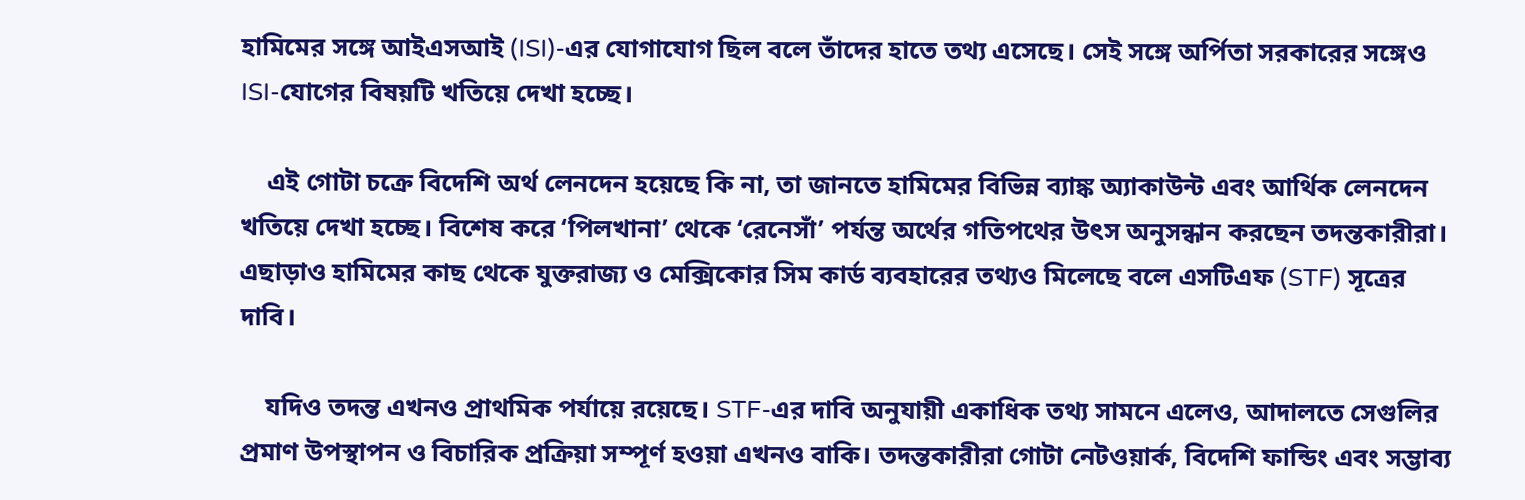হামিমের সঙ্গে আইএসআই (ISI)-এর যোগাযোগ ছিল বলে তাঁদের হাতে তথ্য এসেছে। সেই সঙ্গে অর্পিতা সরকারের সঙ্গেও ISI-যোগের বিষয়টি খতিয়ে দেখা হচ্ছে।

    এই গোটা চক্রে বিদেশি অর্থ লেনদেন হয়েছে কি না, তা জানতে হামিমের বিভিন্ন ব্যাঙ্ক অ্যাকাউন্ট এবং আর্থিক লেনদেন খতিয়ে দেখা হচ্ছে। বিশেষ করে ‘পিলখানা’ থেকে ‘রেনেসাঁ’ পর্যন্ত অর্থের গতিপথের উৎস অনুসন্ধান করছেন তদন্তকারীরা। এছাড়াও হামিমের কাছ থেকে যুক্তরাজ্য ও মেক্সিকোর সিম কার্ড ব্যবহারের তথ্যও মিলেছে বলে এসটিএফ (STF) সূত্রের দাবি।

    যদিও তদন্ত এখনও প্রাথমিক পর্যায়ে রয়েছে। STF-এর দাবি অনুযায়ী একাধিক তথ্য সামনে এলেও, আদালতে সেগুলির প্রমাণ উপস্থাপন ও বিচারিক প্রক্রিয়া সম্পূর্ণ হওয়া এখনও বাকি। তদন্তকারীরা গোটা নেটওয়ার্ক, বিদেশি ফান্ডিং এবং সম্ভাব্য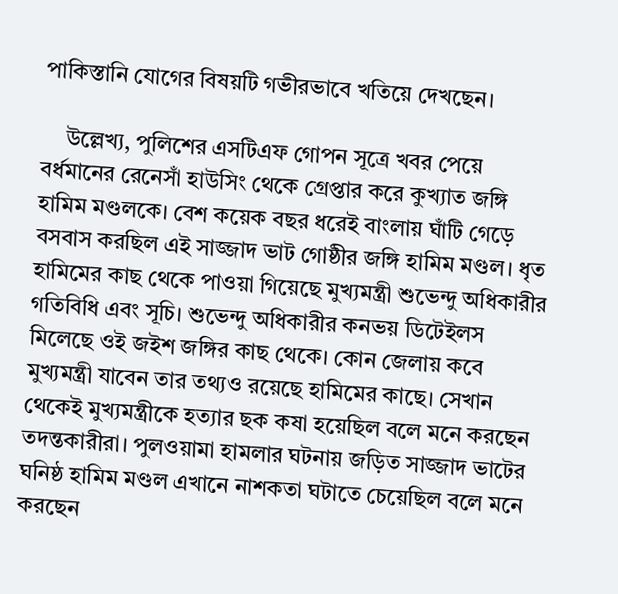পাকিস্তানি যোগের বিষয়টি গভীরভাবে খতিয়ে দেখছেন।

    উল্লেখ্য, পুলিশের এসটিএফ গোপন সূত্রে খবর পেয়ে বর্ধমানের রেনেসাঁ হাউসিং থেকে গ্রেপ্তার করে কুখ্যাত জঙ্গি হামিম মণ্ডলকে। বেশ কয়েক বছর ধরেই বাংলায় ঘাঁটি গেড়ে বসবাস করছিল এই সাজ্জাদ ভাট গোষ্ঠীর জঙ্গি হামিম মণ্ডল। ধৃত হামিমের কাছ থেকে পাওয়া গিয়েছে মুখ্যমন্ত্রী শুভেন্দু অধিকারীর গতিবিধি এবং সূচি। শুভেন্দু অধিকারীর কনভয় ডিটেইলস মিলেছে ওই জইশ জঙ্গির কাছ থেকে। কোন জেলায় কবে মুখ্যমন্ত্রী যাবেন তার তথ্যও রয়েছে হামিমের কাছে। সেখান থেকেই মুখ্যমন্ত্রীকে হত্যার ছক কষা হয়েছিল বলে মনে করছেন তদন্তকারীরা। পুলওয়ামা হামলার ঘটনায় জড়িত সাজ্জাদ ভাটের ঘনিষ্ঠ হামিম মণ্ডল এখানে নাশকতা ঘটাতে চেয়েছিল বলে মনে করছেন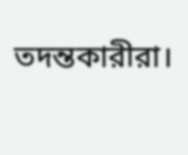তদন্তকারীরা।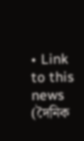• Link to this news (দৈনিক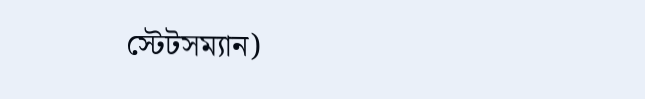স্টেটসম্যান)